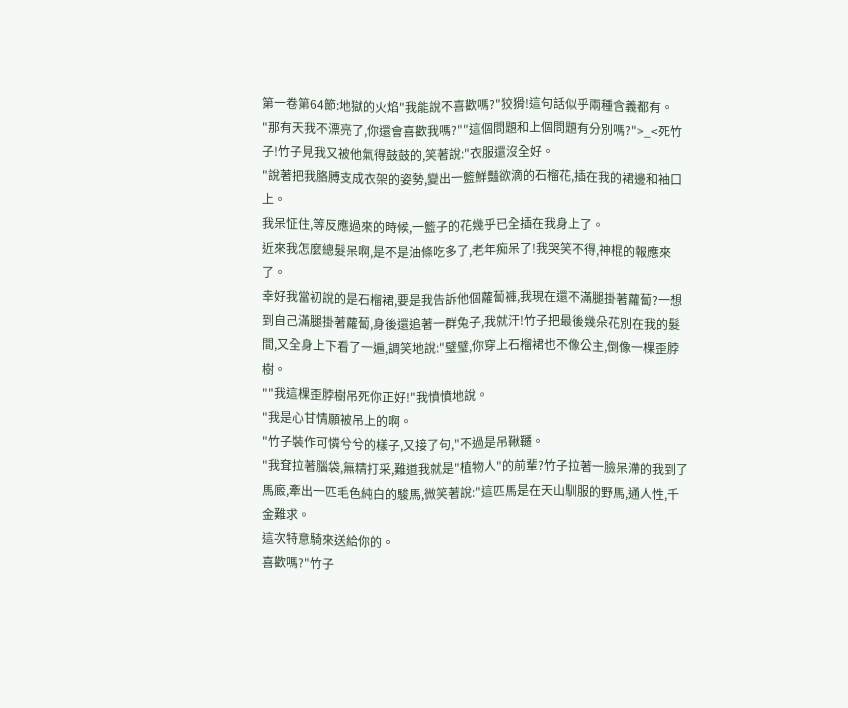第一卷第64節:地獄的火焰"我能說不喜歡嗎?"狡猾!這句話似乎兩種含義都有。
"那有天我不漂亮了,你還會喜歡我嗎?""這個問題和上個問題有分別嗎?">_<死竹子!竹子見我又被他氣得鼓鼓的,笑著說:"衣服還沒全好。
"說著把我胳膊支成衣架的姿勢,變出一籃鮮豔欲滴的石榴花,插在我的裙邊和袖口上。
我呆怔住,等反應過來的時候,一籃子的花幾乎已全插在我身上了。
近來我怎麼總髮呆啊,是不是油條吃多了,老年痴呆了!我哭笑不得,神棍的報應來了。
幸好我當初說的是石榴裙,要是我告訴他個蘿蔔褲,我現在還不滿腿掛著蘿蔔?一想到自己滿腿掛著蘿蔔,身後還追著一群兔子,我就汗!竹子把最後幾朵花別在我的髮間,又全身上下看了一遍,調笑地說:"璧璧,你穿上石榴裙也不像公主,倒像一棵歪脖樹。
""我這棵歪脖樹吊死你正好!"我憤憤地說。
"我是心甘情願被吊上的啊。
"竹子裝作可憐兮兮的樣子,又接了句,"不過是吊鞦韆。
"我耷拉著腦袋,無精打采,難道我就是"植物人"的前輩?竹子拉著一臉呆滯的我到了馬廄,牽出一匹毛色純白的駿馬,微笑著說:"這匹馬是在天山馴服的野馬,通人性,千金難求。
這次特意騎來送給你的。
喜歡嗎?"竹子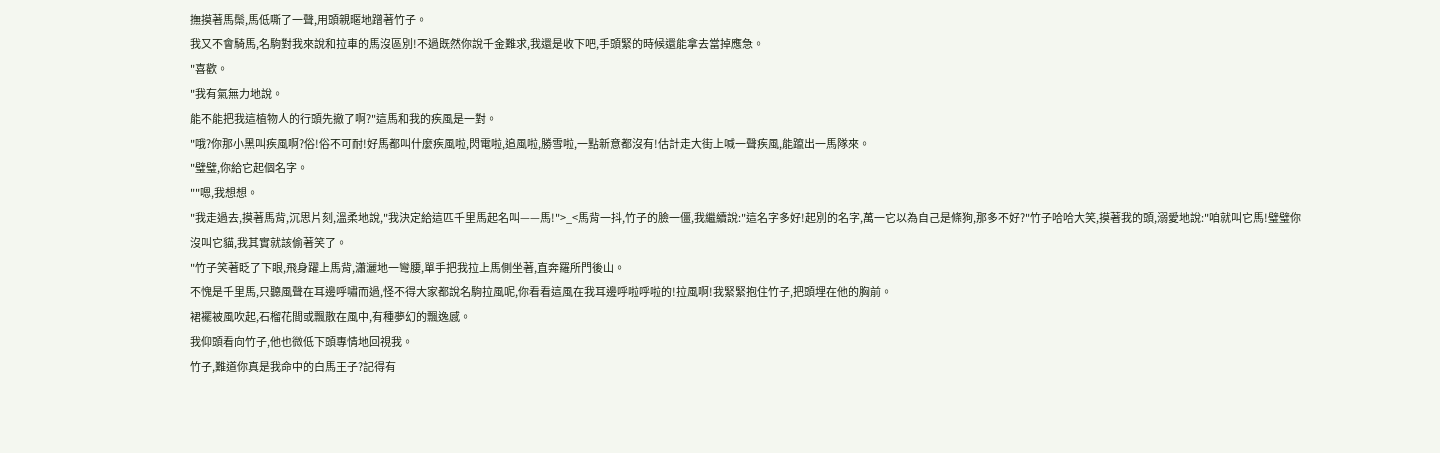撫摸著馬鬃,馬低嘶了一聲,用頭親暱地蹭著竹子。
我又不會騎馬,名駒對我來說和拉車的馬沒區別!不過既然你說千金難求,我還是收下吧,手頭緊的時候還能拿去當掉應急。
"喜歡。
"我有氣無力地說。
能不能把我這植物人的行頭先撤了啊?"這馬和我的疾風是一對。
"哦?你那小黑叫疾風啊?俗!俗不可耐!好馬都叫什麼疾風啦,閃電啦,追風啦,勝雪啦,一點新意都沒有!估計走大街上喊一聲疾風,能躥出一馬隊來。
"璧璧,你給它起個名字。
""嗯,我想想。
"我走過去,摸著馬背,沉思片刻,溫柔地說,"我決定給這匹千里馬起名叫——馬!">_<馬背一抖,竹子的臉一僵,我繼續說:"這名字多好!起別的名字,萬一它以為自己是條狗,那多不好?"竹子哈哈大笑,摸著我的頭,溺愛地說:"咱就叫它馬!璧璧你沒叫它貓,我其實就該偷著笑了。
"竹子笑著眨了下眼,飛身躍上馬背,瀟灑地一彎腰,單手把我拉上馬側坐著,直奔羅所門後山。
不愧是千里馬,只聽風聲在耳邊呼嘯而過,怪不得大家都說名駒拉風呢,你看看這風在我耳邊呼啦呼啦的!拉風啊!我緊緊抱住竹子,把頭埋在他的胸前。
裙襬被風吹起,石榴花間或飄散在風中,有種夢幻的飄逸感。
我仰頭看向竹子,他也微低下頭專情地回視我。
竹子,難道你真是我命中的白馬王子?記得有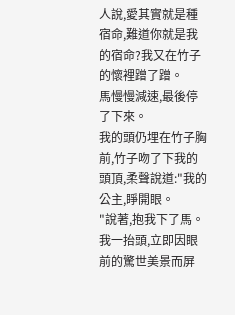人說,愛其實就是種宿命,難道你就是我的宿命?我又在竹子的懷裡蹭了蹭。
馬慢慢減速,最後停了下來。
我的頭仍埋在竹子胸前,竹子吻了下我的頭頂,柔聲說道:"我的公主,睜開眼。
"說著,抱我下了馬。
我一抬頭,立即因眼前的驚世美景而屏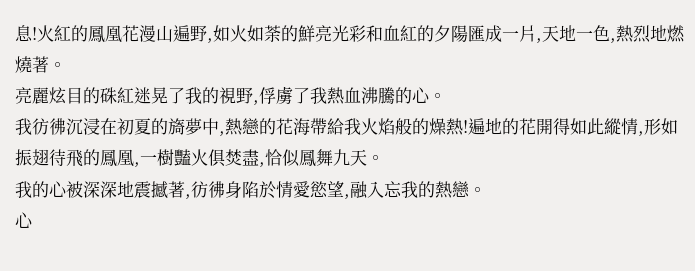息!火紅的鳳凰花漫山遍野,如火如荼的鮮亮光彩和血紅的夕陽匯成一片,天地一色,熱烈地燃燒著。
亮麗炫目的硃紅迷晃了我的視野,俘虜了我熱血沸騰的心。
我彷彿沉浸在初夏的旖夢中,熱戀的花海帶給我火焰般的燥熱!遍地的花開得如此縱情,形如振翅待飛的鳳凰,一樹豔火俱焚盡,恰似鳳舞九天。
我的心被深深地震撼著,彷彿身陷於情愛慾望,融入忘我的熱戀。
心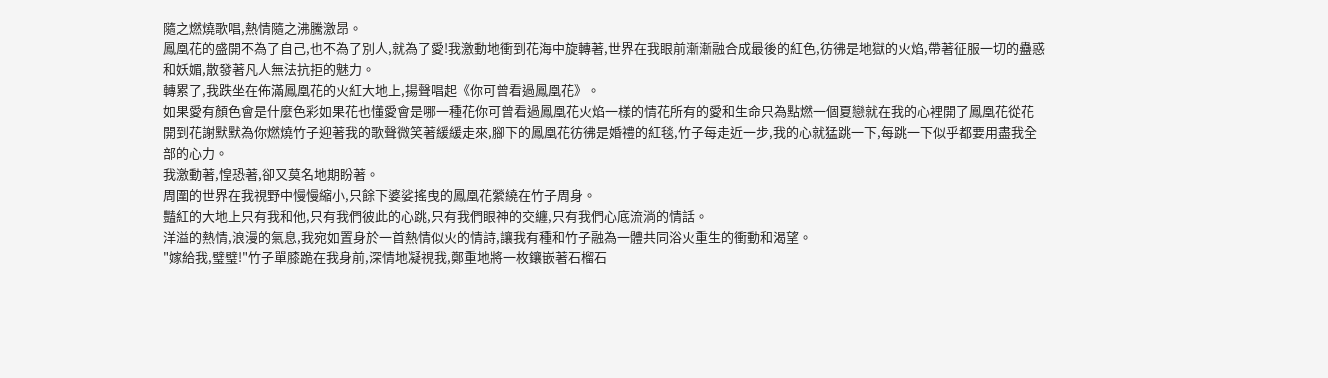隨之燃燒歌唱,熱情隨之沸騰激昂。
鳳凰花的盛開不為了自己,也不為了別人,就為了愛!我激動地衝到花海中旋轉著,世界在我眼前漸漸融合成最後的紅色,彷彿是地獄的火焰,帶著征服一切的蠱惑和妖媚,散發著凡人無法抗拒的魅力。
轉累了,我跌坐在佈滿鳳凰花的火紅大地上,揚聲唱起《你可曾看過鳳凰花》。
如果愛有顏色會是什麼色彩如果花也懂愛會是哪一種花你可曾看過鳳凰花火焰一樣的情花所有的愛和生命只為點燃一個夏戀就在我的心裡開了鳳凰花從花開到花謝默默為你燃燒竹子迎著我的歌聲微笑著緩緩走來,腳下的鳳凰花彷彿是婚禮的紅毯,竹子每走近一步,我的心就猛跳一下,每跳一下似乎都要用盡我全部的心力。
我激動著,惶恐著,卻又莫名地期盼著。
周圍的世界在我視野中慢慢縮小,只餘下婆娑搖曳的鳳凰花縈繞在竹子周身。
豔紅的大地上只有我和他,只有我們彼此的心跳,只有我們眼神的交纏,只有我們心底流淌的情話。
洋溢的熱情,浪漫的氣息,我宛如置身於一首熱情似火的情詩,讓我有種和竹子融為一體共同浴火重生的衝動和渴望。
"嫁給我,璧璧!"竹子單膝跪在我身前,深情地凝視我,鄭重地將一枚鑲嵌著石榴石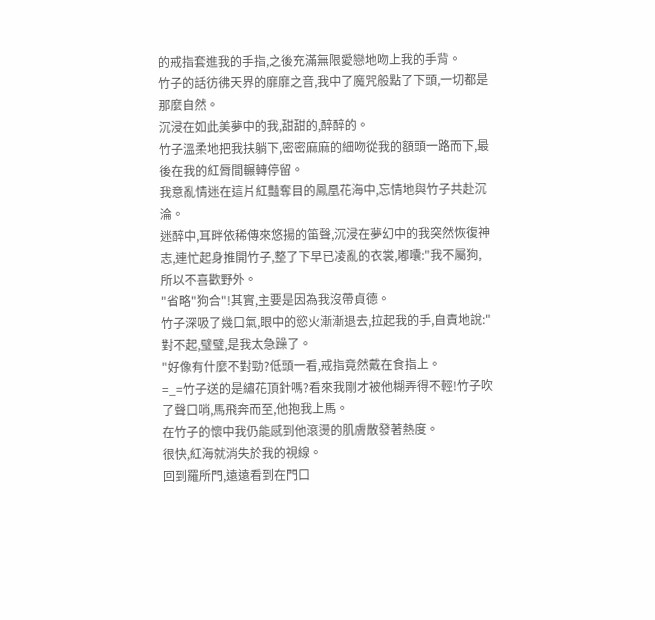的戒指套進我的手指,之後充滿無限愛戀地吻上我的手背。
竹子的話彷彿天界的靡靡之音,我中了魔咒般點了下頭,一切都是那麼自然。
沉浸在如此美夢中的我,甜甜的,醉醉的。
竹子溫柔地把我扶躺下,密密麻麻的細吻從我的額頭一路而下,最後在我的紅脣間輾轉停留。
我意亂情迷在這片紅豔奪目的鳳凰花海中,忘情地與竹子共赴沉淪。
迷醉中,耳畔依稀傳來悠揚的笛聲,沉浸在夢幻中的我突然恢復神志,連忙起身推開竹子,整了下早已凌亂的衣裳,嘟囔:"我不屬狗,所以不喜歡野外。
"省略"狗合"!其實,主要是因為我沒帶貞德。
竹子深吸了幾口氣,眼中的慾火漸漸退去,拉起我的手,自責地說:"對不起,璧璧,是我太急躁了。
"好像有什麼不對勁?低頭一看,戒指竟然戴在食指上。
=_=竹子送的是繡花頂針嗎?看來我剛才被他糊弄得不輕!竹子吹了聲口哨,馬飛奔而至,他抱我上馬。
在竹子的懷中我仍能感到他滾燙的肌膚散發著熱度。
很快,紅海就消失於我的視線。
回到羅所門,遠遠看到在門口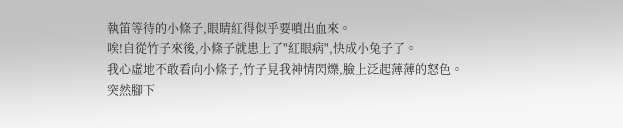執笛等待的小條子,眼睛紅得似乎要噴出血來。
唉!自從竹子來後,小條子就患上了"紅眼病",快成小兔子了。
我心虛地不敢看向小條子,竹子見我神情閃爍,臉上泛起薄薄的怒色。
突然腳下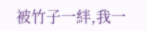被竹子一絆,我一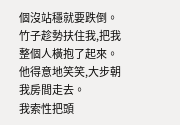個沒站穩就要跌倒。
竹子趁勢扶住我,把我整個人橫抱了起來。
他得意地笑笑,大步朝我房間走去。
我索性把頭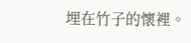埋在竹子的懷裡。